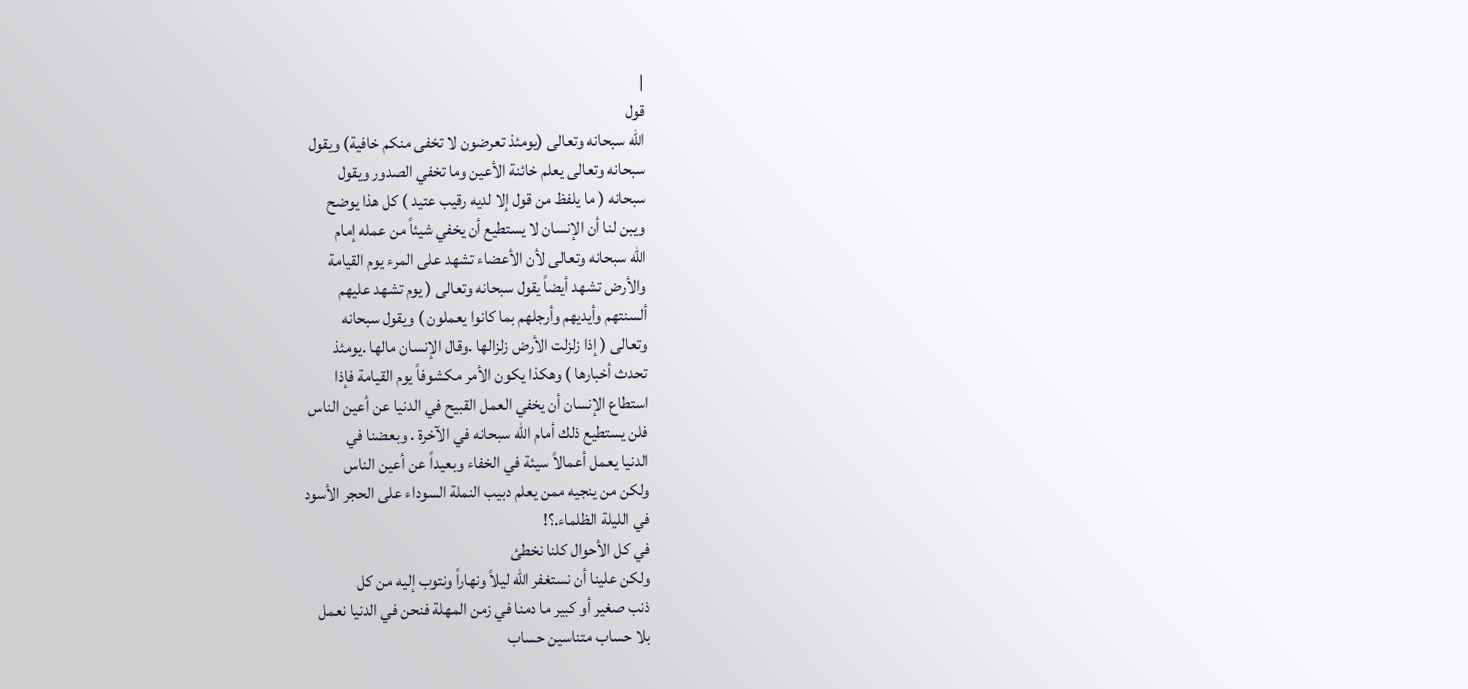|
قول
الله سبحانه وتعالى (يومئذ تعرضون لا تخفى منكم خافية) ويقول
سبحانه وتعالى يعلم خائنة الأعين وما تخفي الصدور ويقول
سبحانه ( ما يلفظ من قول إلا لديه رقيب عتيد ) كل هذا يوضح
ويبن لنا أن الإنسان لا يستطيع أن يخفي شيئاً من عمله إمام
الله سبحانه وتعالى لأن الأعضاء تشهد على المرء يوم القيامة
والأرض تشهد أيضاً يقول سبحانه وتعالى ( يوم تشهد عليهم
ألسنتهم وأيديهم وأرجلهم بما كانوا يعملون ) ويقول سبحانه
وتعالى ( إذا زلزلت الأرض زلزالها .وقال الإنسان مالها .يومئذ
تحدث أخبارها ) وهكذا يكون الأمر مكشوفاً يوم القيامة فإذا
استطاع الإنسان أن يخفي العمل القبيح في الدنيا عن أعين الناس
فلن يستطيع ذلك أمام الله سبحانه في الآخرة . وبعضنا في
الدنيا يعمل أعمالاً سيئة في الخفاء وبعيداً عن أعين الناس
ولكن من ينجيه ممن يعلم دبيب النملة السوداء على الحجر الأسود
في الليلة الظلماء.؟!
في كل الأحوال كلنا نخطئ
ولكن علينا أن نستغفر الله ليلاً ونهاراً ونتوب إليه من كل
ذنب صغير أو كبير ما دمنا في زمن المهلة فنحن في الدنيا نعمل
بلا حساب متناسين حساب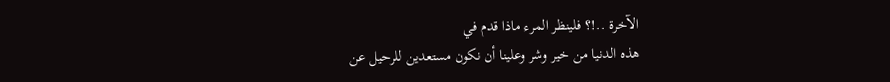الآخرة ..!؟ فلينظر المرء ماذا قدم في
هذه الدنيا من خير وشر وعلينا أن نكون مستعدين للرحيل عن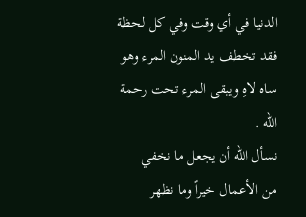الدنيا في أي وقت وفي كل لحظة فقد تخطف يد المنون المرء وهو
ساه لاهِ ويبقى المرء تحت رحمة الله .
نسأل الله أن يجعل ما نخفي
من الأعمال خيراً وما نظهر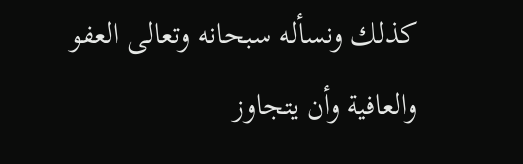كذلك ونسأله سبحانه وتعالى العفو
والعافية وأن يتجاوز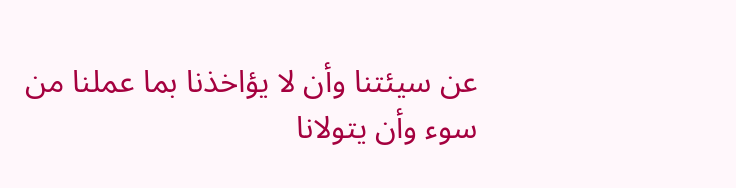عن سيئتنا وأن لا يؤاخذنا بما عملنا من
سوء وأن يتولانا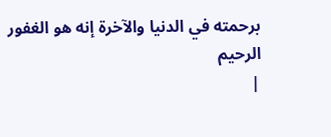برحمته في الدنيا والآخرة إنه هو الغفور
الرحيم
|